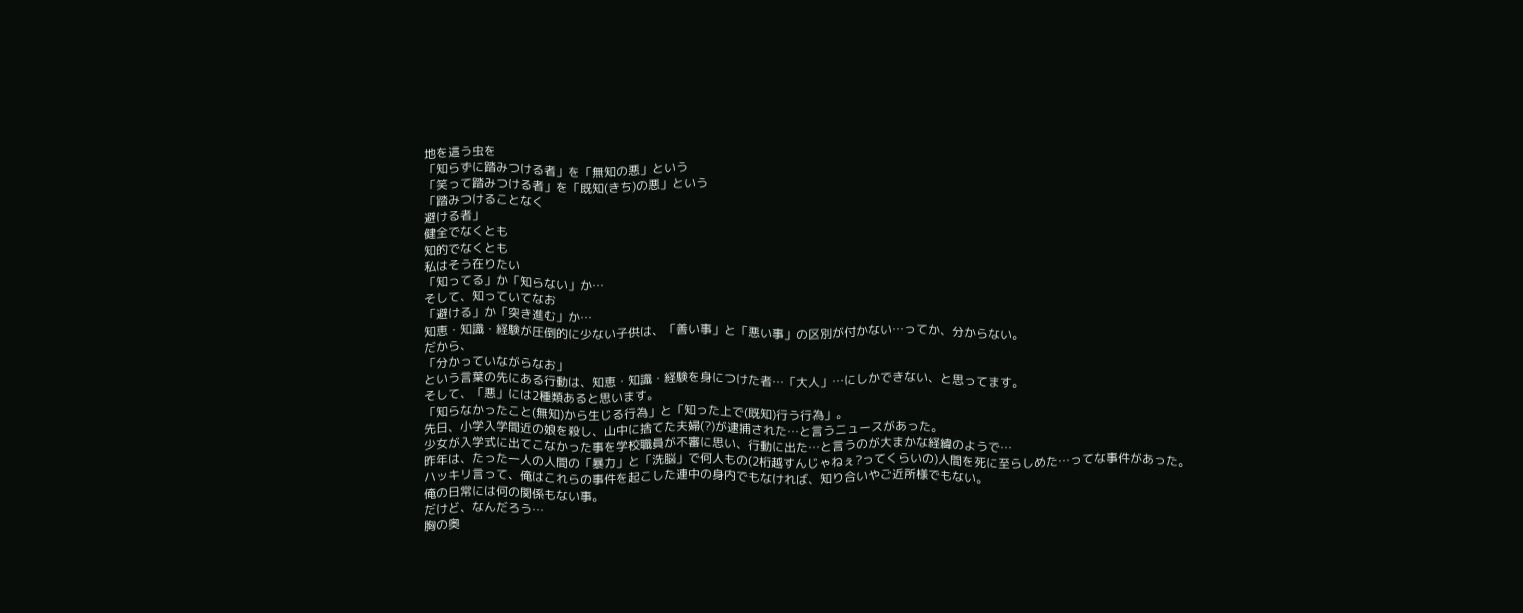地を這う虫を
「知らずに踏みつける者」を「無知の悪」という
「笑って踏みつける者」を「既知(きち)の悪」という
「踏みつけることなく
避ける者」
健全でなくとも
知的でなくとも
私はそう在りたい
「知ってる」か「知らない」か…
そして、知っていてなお
「避ける」か「突き進む」か…
知恵・知識・経験が圧倒的に少ない子供は、「善い事」と「悪い事」の区別が付かない…ってか、分からない。
だから、
「分かっていながらなお」
という言葉の先にある行動は、知恵・知識・経験を身につけた者…「大人」…にしかできない、と思ってます。
そして、「悪」には2種類あると思います。
「知らなかったこと(無知)から生じる行為」と「知った上で(既知)行う行為」。
先日、小学入学間近の娘を殺し、山中に捨てた夫婦(?)が逮捕された…と言うニュースがあった。
少女が入学式に出てこなかった事を学校職員が不審に思い、行動に出た…と言うのが大まかな経緯のようで…
昨年は、たった一人の人間の「暴力」と「洗脳」で何人もの(2桁越すんじゃねぇ?ってくらいの)人間を死に至らしめた…ってな事件があった。
ハッキリ言って、俺はこれらの事件を起こした連中の身内でもなければ、知り合いやご近所様でもない。
俺の日常には何の関係もない事。
だけど、なんだろう…
胸の奥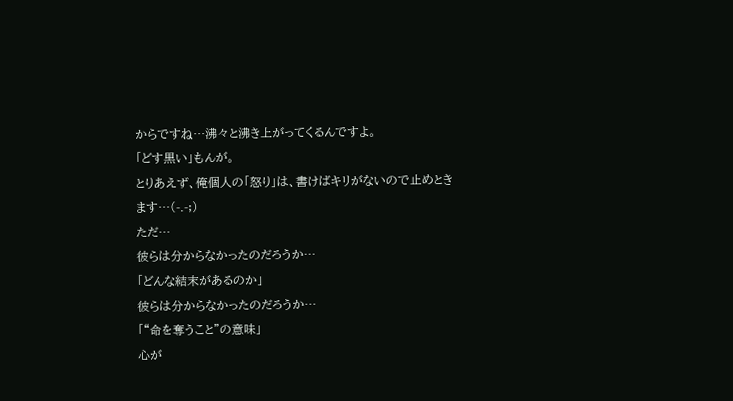からですね…沸々と沸き上がってくるんですよ。
「どす黒い」もんが。
とりあえず、俺個人の「怒り」は、書けばキリがないので止めときます…(-.-;)
ただ…
彼らは分からなかったのだろうか…
「どんな結末があるのか」
彼らは分からなかったのだろうか…
「“命を奪うこと”の意味」
心が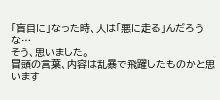「盲目に」なった時、人は「悪に走る」んだろうな…
そう、思いました。
冒頭の言葉、内容は乱暴で飛躍したものかと思います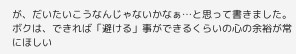が、だいたいこうなんじゃないかなぁ…と思って書きました。
ボクは、できれば「避ける」事ができるくらいの心の余裕が常にほしい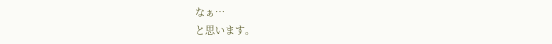なぁ…
と思います。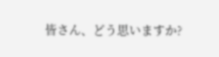皆さん、どう思いますか?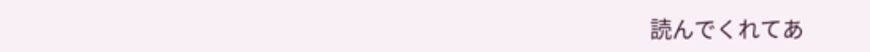読んでくれてあ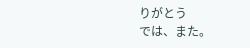りがとう
では、また。